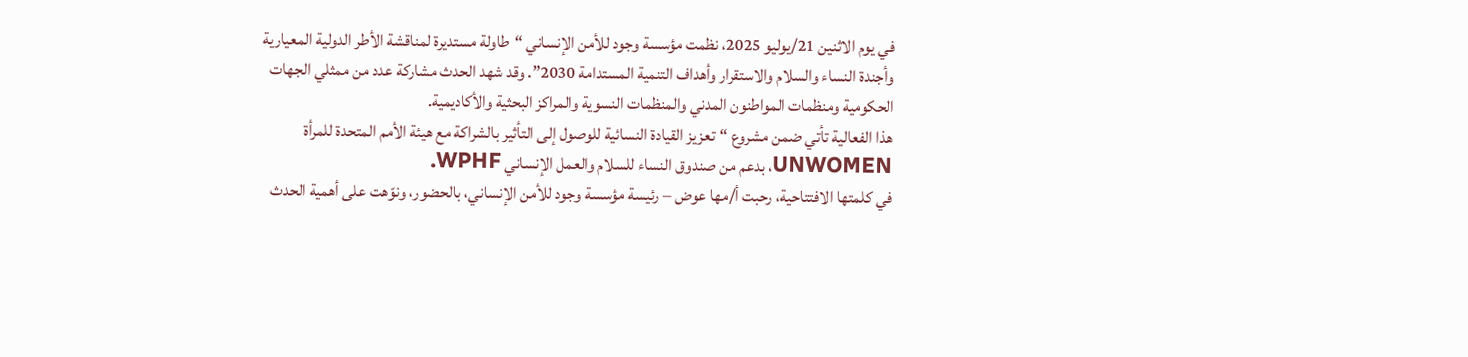في يوم الاثنين 21/يوليو 2025، نظمت مؤسسة وجود للأمن الإنساني “طاولة مستديرة لمناقشة الأطر الدولية المعيارية وأجندة النساء والسلام والاستقرار وأهداف التنمية المستدامة 2030”. وقد شهد الحدث مشاركة عدد من ممثلي الجهات الحكومية ومنظمات المواطنون المدني والمنظمات النسوية والمراكز البحثية والأكاديمية.
هذا الفعالية تأتي ضمن مشروع “تعزيز القيادة النسائية للوصول إلى التأثير بالشراكة مع هيئة الأمم المتحدة للمرأة UNWOMEN، بدعم من صندوق النساء للسلام والعمل الإنساني WPHF.
في كلمتها الافتتاحية، رحبت أ/مها عوض – رئيسة مؤسسة وجود للأمن الإنساني، بالحضور، ونوّهت على أهمية الحدث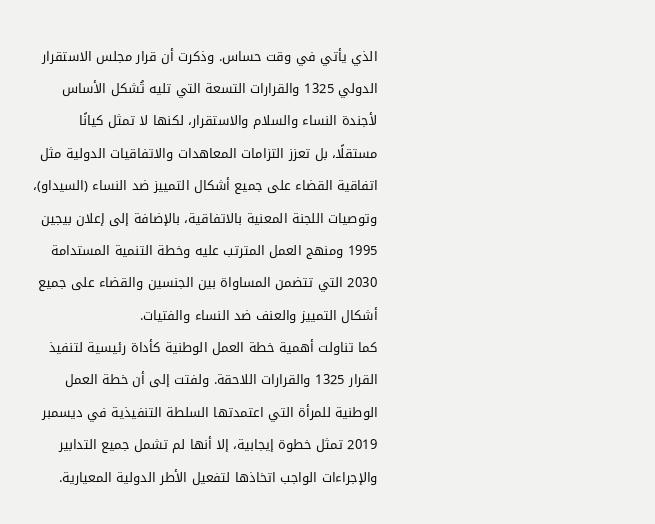الذي يأتي في وقت حساس. وذكرت أن قرار مجلس الاستقرار الدولي 1325 والقرارات التسعة التي تليه تُشكل الأساس لأجندة النساء والسلام والاستقرار، لكنها لا تمثل كيانًا مستقلًا، بل تعزز التزامات المعاهدات والاتفاقيات الدولية مثل اتفاقية القضاء على جميع أشكال التمييز ضد النساء (السيداو)، وتوصيات اللجنة المعنية بالاتفاقية، بالإضافة إلى إعلان بيجين 1995 ومنهج العمل المترتب عليه وخطة التنمية المستدامة 2030 التي تتضمن المساواة بين الجنسين والقضاء على جميع أشكال التمييز والعنف ضد النساء والفتيات.
كما تناولت أهمية خطة العمل الوطنية كأداة رئيسية لتنفيذ القرار 1325 والقرارات اللاحقة. ولفتت إلى أن خطة العمل الوطنية للمرأة التي اعتمدتها السلطة التنفيذية في ديسمبر 2019 تمثل خطوة إيجابية، إلا أنها لم تشمل جميع التدابير والإجراءات الواجب اتخاذها لتفعيل الأطر الدولية المعيارية.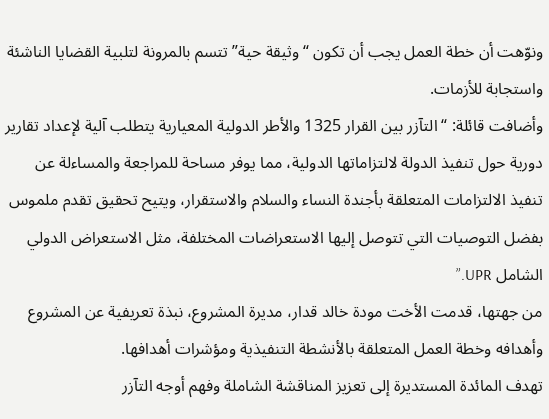ونوّهت أن خطة العمل يجب أن تكون “وثيقة حية” تتسم بالمرونة لتلبية القضايا الناشئة واستجابة للأزمات.
وأضافت قائلة: “التآزر بين القرار 1325 والأطر الدولية المعيارية يتطلب آلية لإعداد تقارير دورية حول تنفيذ الدولة لالتزاماتها الدولية، مما يوفر مساحة للمراجعة والمساءلة عن تنفيذ الالتزامات المتعلقة بأجندة النساء والسلام والاستقرار، ويتيح تحقيق تقدم ملموس بفضل التوصيات التي تتوصل إليها الاستعراضات المختلفة، مثل الاستعراض الدولي الشامل UPR.”
من جهتها، قدمت الأخت مودة خالد قدار، مديرة المشروع، نبذة تعريفية عن المشروع وأهدافه وخطة العمل المتعلقة بالأنشطة التنفيذية ومؤشرات أهدافها.
تهدف المائدة المستديرة إلى تعزيز المناقشة الشاملة وفهم أوجه التآزر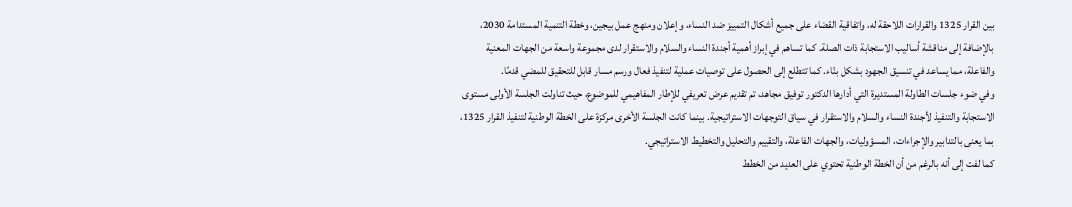بين القرار 1325 والقرارات اللاحقة له، واتفاقية القضاء على جميع أشكال التمييز ضد النساء، وإعلان ومنهج عمل بيجين، وخطة التنمية المستدامة 2030، بالإضافة إلى مناقشة أساليب الاستجابة ذات الصلة. كما تساهم في إبراز أهمية أجندة النساء والسلام والاستقرار لدى مجموعة واسعة من الجهات المعنية والفاعلة، مما يساعد في تنسيق الجهود بشكل بنّاء. كما تتطلع إلى الحصول على توصيات عملية لتنفيذ فعال ورسم مسار قابل للتحقيق للمضي قدمًا.
وفي ضوء جلسات الطاولة المستديرة التي أدارها الدكتور توفيق مجاهد، تم تقديم عرض تعريفي للإطار المفاهيمي للموضوع، حيث تناولت الجلسة الأولى مستوى الاستجابة والتنفيذ لأجندة النساء والسلام والاستقرار في سياق التوجهات الاستراتيجية. بينما كانت الجلسة الأخرى مركزة على الخطة الوطنية لتنفيذ القرار 1325، بما يعنى بالتدابير والإجراءات، المسؤوليات، والجهات الفاعلة، والتقييم والتحليل والتخطيط الاستراتيجي.
كما لفت إلى أنه بالرغم من أن الخطة الوطنية تحتوي على العديد من الخطط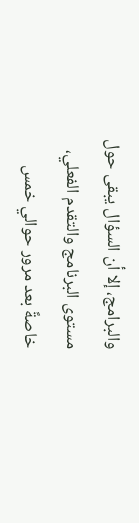والبرامج، إلا أن السؤال يبقى حول مستوى البرنامج والتقدم الفعلي، خاصةً بعد مرور حوالي خمس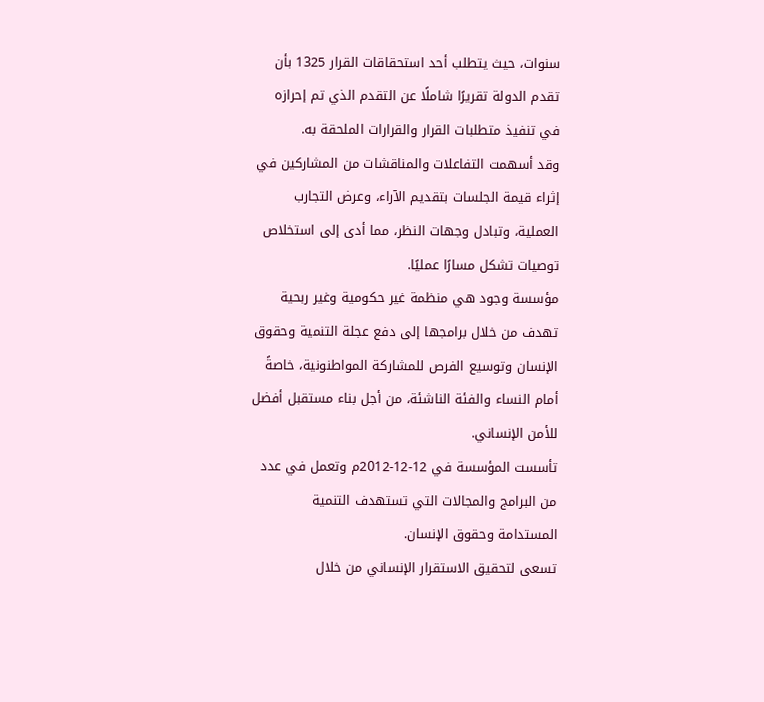سنوات، حيث يتطلب أحد استحقاقات القرار 1325 بأن تقدم الدولة تقريرًا شاملًا عن التقدم الذي تم إحرازه في تنفيذ متطلبات القرار والقرارات الملحقة به.
وقد أسهمت التفاعلات والمناقشات من المشاركين في إثراء قيمة الجلسات بتقديم الآراء، وعرض التجارب العملية، وتبادل وجهات النظر، مما أدى إلى استخلاص توصيات تشكل مسارًا عمليًا.
مؤسسة وجود هي منظمة غير حكومية وغير ربحية تهدف من خلال برامجها إلى دفع عجلة التنمية وحقوق الإنسان وتوسيع الفرص للمشاركة المواطنونية، خاصةً أمام النساء والفئة الناشئة، من أجل بناء مستقبل أفضل للأمن الإنساني.
تأسست المؤسسة في 12-12-2012م وتعمل في عدد من البرامج والمجالات التي تستهدف التنمية المستدامة وحقوق الإنسان.
تسعى لتحقيق الاستقرار الإنساني من خلال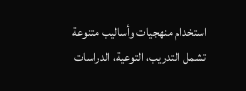استخدام منهجيات وأساليب متنوعة تشمل التدريب، التوعية، الدراسات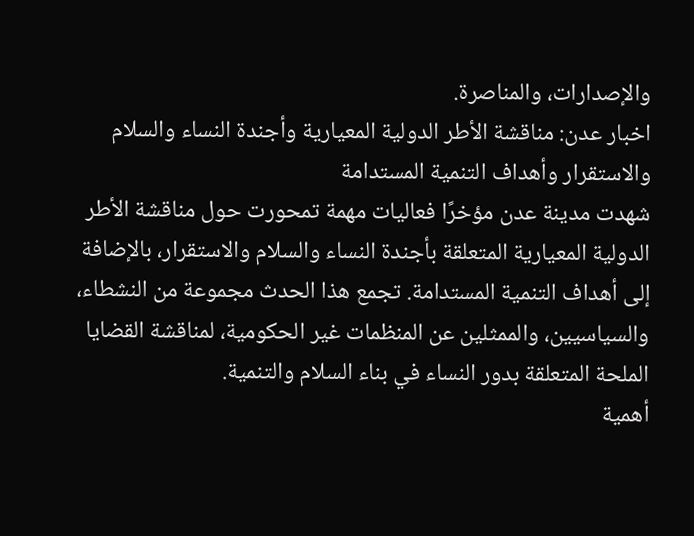والإصدارات، والمناصرة.
اخبار عدن: مناقشة الأطر الدولية المعيارية وأجندة النساء والسلام والاستقرار وأهداف التنمية المستدامة
شهدت مدينة عدن مؤخرًا فعاليات مهمة تمحورت حول مناقشة الأطر الدولية المعيارية المتعلقة بأجندة النساء والسلام والاستقرار، بالإضافة إلى أهداف التنمية المستدامة. تجمع هذا الحدث مجموعة من النشطاء، والسياسيين، والممثلين عن المنظمات غير الحكومية، لمناقشة القضايا الملحة المتعلقة بدور النساء في بناء السلام والتنمية.
أهمية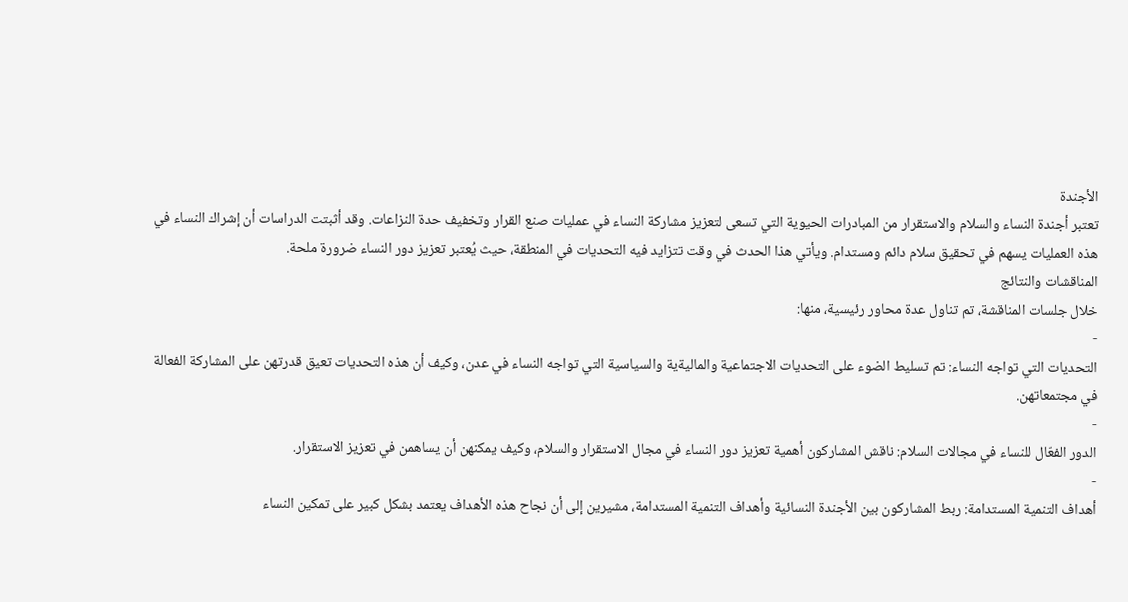الأجندة
تعتبر أجندة النساء والسلام والاستقرار من المبادرات الحيوية التي تسعى لتعزيز مشاركة النساء في عمليات صنع القرار وتخفيف حدة النزاعات. وقد أثبتت الدراسات أن إشراك النساء في هذه العمليات يسهم في تحقيق سلام دائم ومستدام. ويأتي هذا الحدث في وقت تتزايد فيه التحديات في المنطقة، حيث يُعتبر تعزيز دور النساء ضرورة ملحة.
المناقشات والنتائج
خلال جلسات المناقشة، تم تناول عدة محاور رئيسية، منها:
-
التحديات التي تواجه النساء: تم تسليط الضوء على التحديات الاجتماعية والماليةية والسياسية التي تواجه النساء في عدن، وكيف أن هذه التحديات تعيق قدرتهن على المشاركة الفعالة في مجتمعاتهن.
-
الدور الفعّال للنساء في مجالات السلام: ناقش المشاركون أهمية تعزيز دور النساء في مجال الاستقرار والسلام، وكيف يمكنهن أن يساهمن في تعزيز الاستقرار.
-
أهداف التنمية المستدامة: ربط المشاركون بين الأجندة النسائية وأهداف التنمية المستدامة، مشيرين إلى أن نجاح هذه الأهداف يعتمد بشكل كبير على تمكين النساء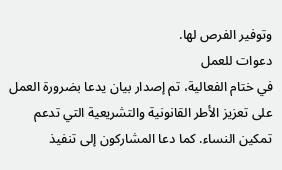وتوفير الفرص لها.
دعوات للعمل
في ختام الفعالية، تم إصدار بيان يدعا بضرورة العمل على تعزيز الأطر القانونية والتشريعية التي تدعم تمكين النساء. كما دعا المشاركون إلى تنفيذ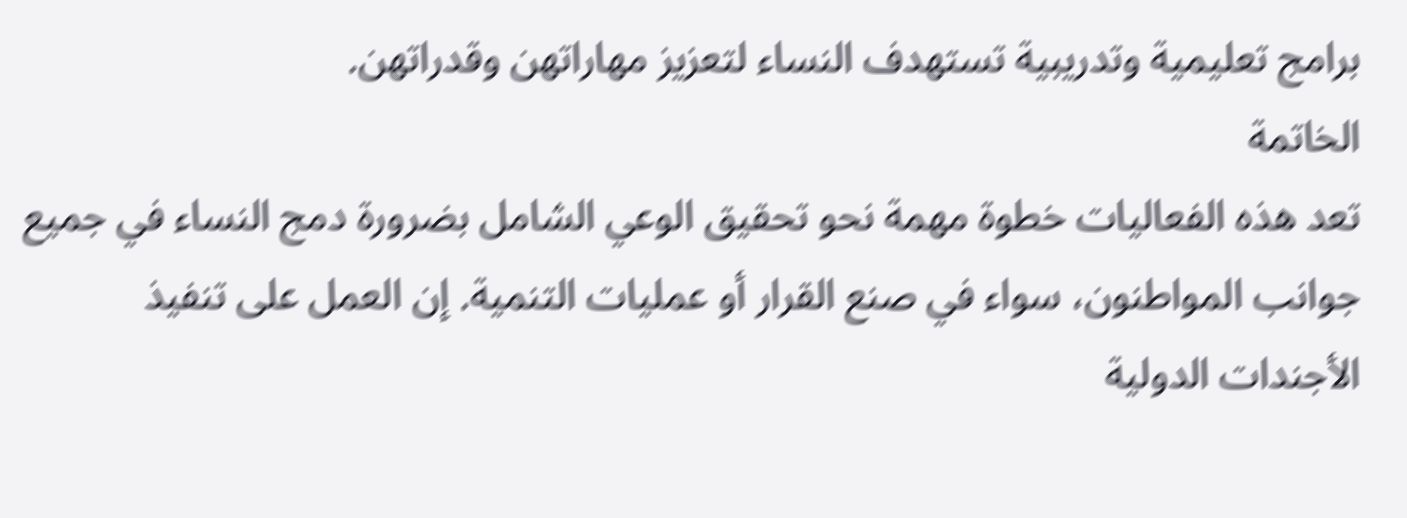برامج تعليمية وتدريبية تستهدف النساء لتعزيز مهاراتهن وقدراتهن.
الخاتمة
تعد هذه الفعاليات خطوة مهمة نحو تحقيق الوعي الشامل بضرورة دمج النساء في جميع جوانب المواطنون، سواء في صنع القرار أو عمليات التنمية. إن العمل على تنفيذ الأجندات الدولية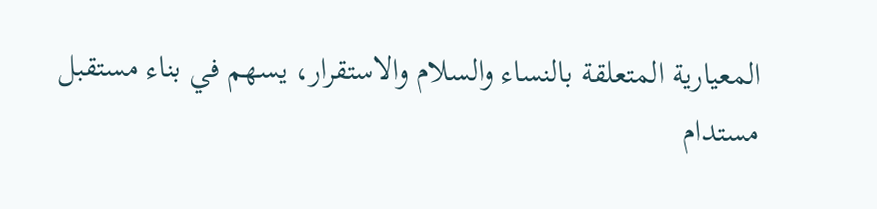المعيارية المتعلقة بالنساء والسلام والاستقرار، يسهم في بناء مستقبل مستدام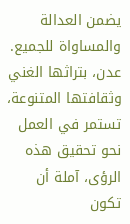يضمن العدالة والمساواة للجميع.
عدن، بتراثها الغني وثقافتها المتنوعة، تستمر في العمل نحو تحقيق هذه الرؤى، آملة أن تكون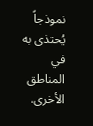نموذجاً يُحتذى به في المناطق الأخرى.